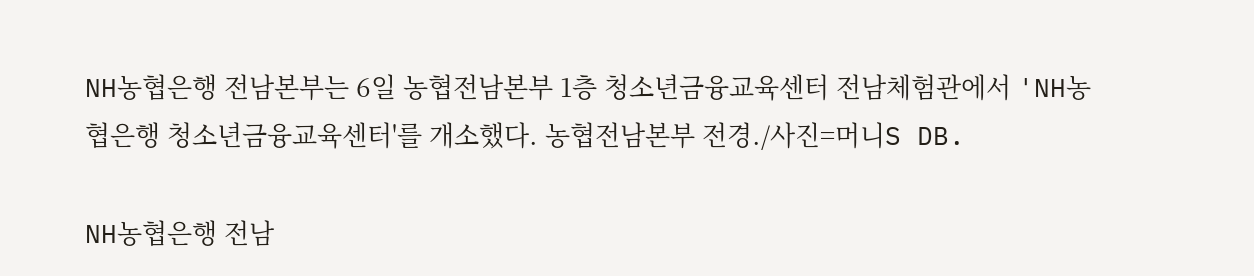NH농협은행 전남본부는 6일 농협전남본부 1층 청소년금융교육센터 전남체험관에서 'NH농협은행 청소년금융교육센터'를 개소했다. 농협전남본부 전경./사진=머니S DB.

NH농협은행 전남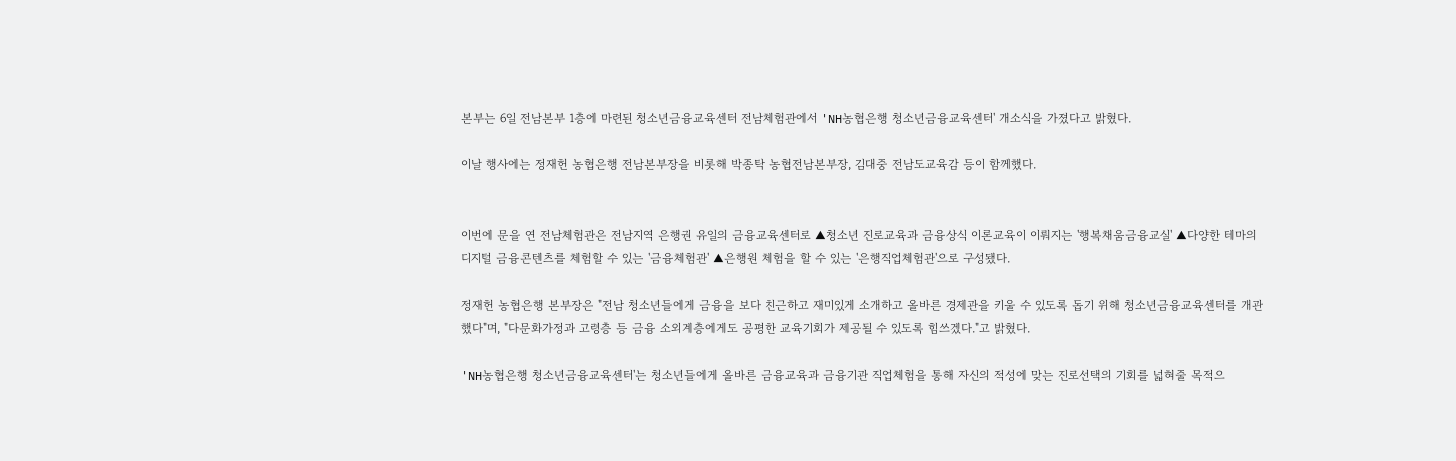본부는 6일 전남본부 1층에 마련된 청소년금융교육센터 전남체험관에서 'NH농협은행 청소년금융교육센터' 개소식을 가졌다고 밝혔다.

이날 행사에는 정재헌 농협은행 전남본부장을 비롯해 박종탁 농협전남본부장, 김대중 전남도교육감 등이 함께했다.


이번에 문을 연 전남체험관은 전남지역 은행권 유일의 금융교육센터로 ▲청소년 진로교육과 금융상식 이론교육이 이뤄지는 '행복채움금융교실' ▲다양한 테마의 디지털 금융콘텐츠를 체험할 수 있는 '금융체험관' ▲은행원 체험을 할 수 있는 '은행직업체험관'으로 구성됐다.

정재헌 농협은행 본부장은 "전남 청소년들에게 금융을 보다 친근하고 재미있게 소개하고 올바른 경제관을 키울 수 있도록 돕기 위해 청소년금융교육센터를 개관했다"며, "다문화가정과 고령층 등 금융 소외계층에게도 공평한 교육기회가 제공될 수 있도록 힘쓰겠다."고 밝혔다.

'NH농협은행 청소년금융교육센터'는 청소년들에게 올바른 금융교육과 금융기관 직업체험을 통해 자신의 적성에 맞는 진로선택의 기회를 넓혀줄 목적으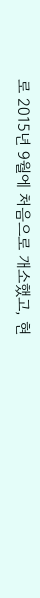로 2015년 9월에 처음으로 개소했고, 현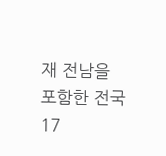재 전남을 포함한 전국 17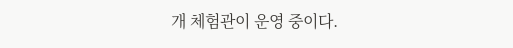개 체험관이 운영 중이다.